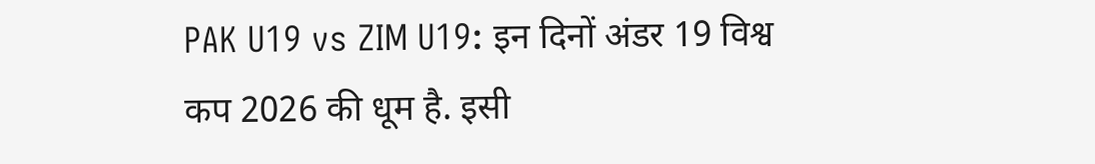PAK U19 vs ZIM U19: इन दिनों अंडर 19 विश्व कप 2026 की धूम है. इसी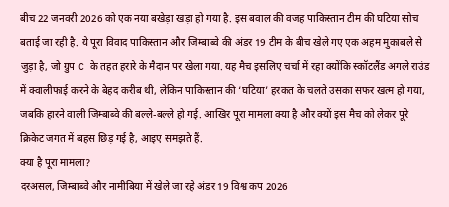बीच 22 जनवरी 2026 को एक नया बखेड़ा खड़ा हो गया है. इस बवाल की वजह पाकिस्तान टीम की घटिया सोच बताई जा रही है. ये पूरा विवाद पाकिस्तान और जिम्बाब्वे की अंडर 19 टीम के बीच खेले गए एक अहम मुकाबले से जुड़ा है, जो ग्रुप C के तहत हरारे के मैदान पर खेला गया. यह मैच इसलिए चर्चा में रहा क्योंकि स्कॉटलैंड अगले राउंड में क्वालीफाई करने के बेहद करीब थी, लेकिन पाकिस्तान की ‘घटिया’ हरकत के चलते उसका सफर खत्म हो गया, जबकि हारने वाली जिम्बाब्वे की बल्ले-बल्ले हो गई. आखिर पूरा मामला क्या है और क्यों इस मैच को लेकर पूरे क्रिकेट जगत में बहस छिड़ गई है, आइए समझते हैं.
क्या है पूरा मामला?
दरअसल, जिम्बाब्वे और नामीबिया में खेले जा रहे अंडर 19 विश्व कप 2026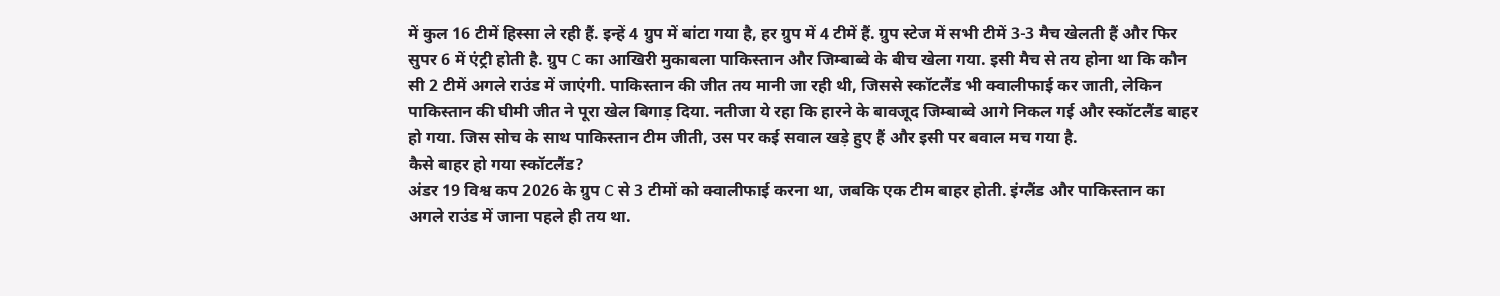में कुल 16 टीमें हिस्सा ले रही हैं. इन्हें 4 ग्रुप में बांटा गया है, हर ग्रुप में 4 टीमें हैं. ग्रुप स्टेज में सभी टीमें 3-3 मैच खेलती हैं और फिर सुपर 6 में एंट्री होती है. ग्रुप C का आखिरी मुकाबला पाकिस्तान और जिम्बाब्वे के बीच खेला गया. इसी मैच से तय होना था कि कौन सी 2 टीमें अगले राउंड में जाएंगी. पाकिस्तान की जीत तय मानी जा रही थी, जिससे स्कॉटलैंड भी क्वालीफाई कर जाती, लेकिन पाकिस्तान की घीमी जीत ने पूरा खेल बिगाड़ दिया. नतीजा ये रहा कि हारने के बावजूद जिम्बाब्वे आगे निकल गई और स्कॉटलैंड बाहर हो गया. जिस सोच के साथ पाकिस्तान टीम जीती, उस पर कई सवाल खड़े हुए हैं और इसी पर बवाल मच गया है.
कैसे बाहर हो गया स्कॉटलैंड?
अंडर 19 विश्व कप 2026 के ग्रुप C से 3 टीमों को क्वालीफाई करना था, जबकि एक टीम बाहर होती. इंग्लैंड और पाकिस्तान का अगले राउंड में जाना पहले ही तय था.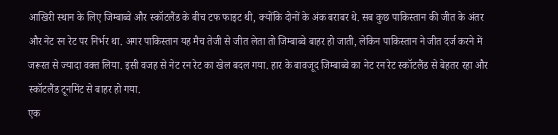आखिरी स्थान के लिए जिम्बाब्वे और स्कॉटलैंड के बीच टफ फाइट थी, क्योंकि दोनों के अंक बराबर थे. सब कुछ पाकिस्तान की जीत के अंतर और नेट रन रेट पर निर्भर था. अगर पाकिस्तान यह मैच तेजी से जीत लेता तो जिम्बाब्वे बाहर हो जाती, लेकिन पाकिस्तान ने जीत दर्ज करने में जरूरत से ज्यादा वक्त लिया. इसी वजह से नेट रन रेट का खेल बदल गया. हार के बावजूद जिम्बाब्वे का नेट रन रेट स्कॉटलैंड से बेहतर रहा और स्कॉटलैंड टूर्नामेंट से बाहर हो गया.
एक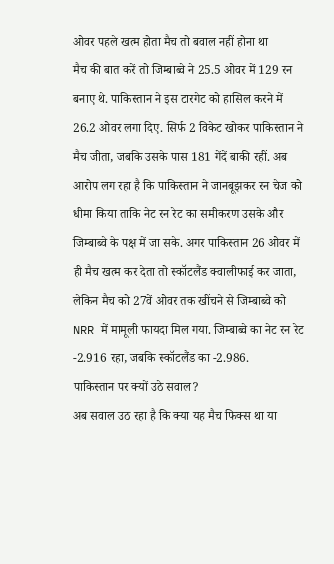ओवर पहले खत्म होता मैच तो बवाल नहीं होना था
मैच की बात करें तो जिम्बाब्वे ने 25.5 ओवर में 129 रन बनाए थे. पाकिस्तान ने इस टारगेट को हासिल करने में 26.2 ओवर लगा दिए. सिर्फ 2 विकेट खोकर पाकिस्तान ने मैच जीता, जबकि उसके पास 181 गेंदें बाकी रहीं. अब आरोप लग रहा है कि पाकिस्तान ने जानबूझकर रन चेज को धीमा किया ताकि नेट रन रेट का समीकरण उसके और जिम्बाब्वे के पक्ष में जा सके. अगर पाकिस्तान 26 ओवर में ही मैच खत्म कर देता तो स्कॉटलैंड क्वालीफाई कर जाता, लेकिन मैच को 27वें ओवर तक खींचने से जिम्बाब्वे को NRR में मामूली फायदा मिल गया. जिम्बाब्वे का नेट रन रेट -2.916 रहा, जबकि स्कॉटलैंड का -2.986.
पाकिस्तान पर क्यों उठे सवाल?
अब सवाल उठ रहा है कि क्या यह मैच फिक्स था या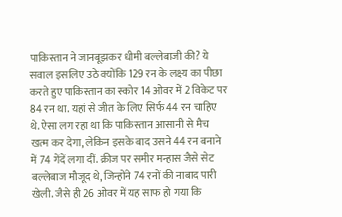पाकिस्तान ने जानबूझकर धीमी बल्लेबाजी की? ये सवाल इसलिए उठे क्योंकि 129 रन के लक्ष्य का पीछा करते हुए पाकिस्तान का स्कोर 14 ओवर में 2 विकेट पर 84 रन था. यहां से जीत के लिए सिर्फ 44 रन चाहिए थे. ऐसा लग रहा था कि पाकिस्तान आसानी से मैच खत्म कर देगा, लेकिन इसके बाद उसने 44 रन बनाने में 74 गेंदें लगा दीं. क्रीज पर समीर मन्हास जैसे सेट बल्लेबाज मौजूद थे, जिन्होंने 74 रनों की नाबाद पारी खेली. जैसे ही 26 ओवर में यह साफ हो गया कि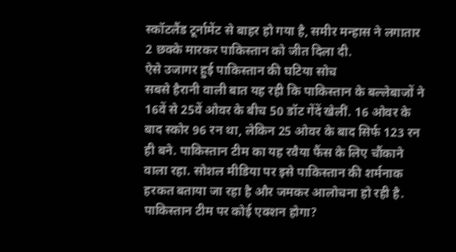स्कॉटलैंड टूर्नामेंट से बाहर हो गया है, समीर मन्हास ने लगातार 2 छक्के मारकर पाकिस्तान को जीत दिला दी.
ऐसे उजागर हुई पाकिस्तान की घटिया सोच
सबसे हैरानी वाली बात यह रही कि पाकिस्तान के बल्लेबाजों ने 16वें से 25वें ओवर के बीच 50 डॉट गेंदें खेलीं. 16 ओवर के बाद स्कोर 96 रन था, लेकिन 25 ओवर के बाद सिर्फ 123 रन ही बने. पाकिस्तान टीम का यह रवैया फैंस के लिए चौंकाने वाला रहा. सोशल मीडिया पर इसे पाकिस्तान की शर्मनाक हरकत बताया जा रहा है और जमकर आलोचना हो रही है.
पाकिस्तान टीम पर कोई एक्शन होगा?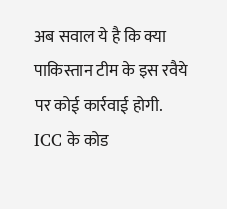अब सवाल ये है कि क्या पाकिस्तान टीम के इस रवैये पर कोई कार्रवाई होगी. ICC के कोड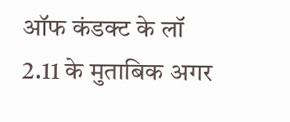ऑफ कंडक्ट के लॉ 2.11 के मुताबिक अगर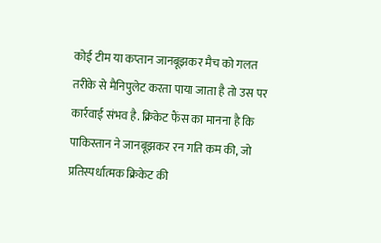कोई टीम या कप्तान जानबूझकर मैच को गलत तरीके से मैनिपुलेट करता पाया जाता है तो उस पर कार्रवाई संभव है. क्रिकेट फैंस का मानना है कि पाकिस्तान ने जानबूझकर रन गति कम की, जो प्रतिस्पर्धात्मक क्रिकेट की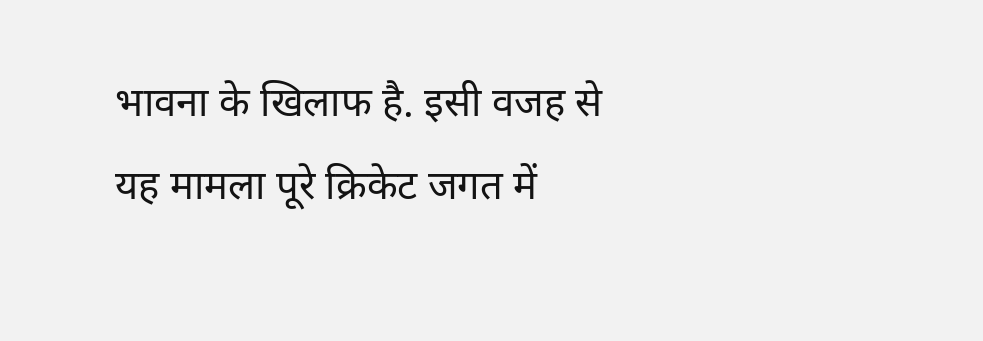भावना के खिलाफ है. इसी वजह से यह मामला पूरे क्रिकेट जगत में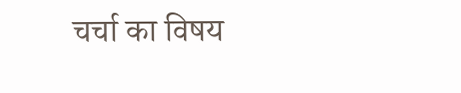चर्चा का विषय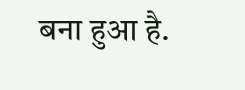बना हुआ है.